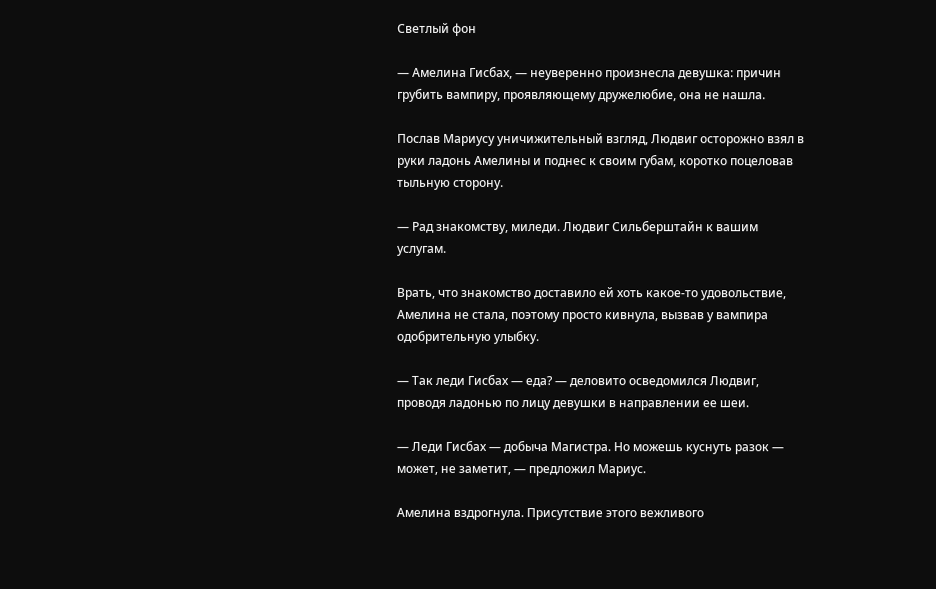Светлый фон

— Амелина Гисбах, — неуверенно произнесла девушка: причин грубить вампиру, проявляющему дружелюбие, она не нашла.

Послав Мариусу уничижительный взгляд, Людвиг осторожно взял в руки ладонь Амелины и поднес к своим губам, коротко поцеловав тыльную сторону.

— Рад знакомству, миледи. Людвиг Сильберштайн к вашим услугам.

Врать, что знакомство доставило ей хоть какое-то удовольствие, Амелина не стала, поэтому просто кивнула, вызвав у вампира одобрительную улыбку.

— Так леди Гисбах — еда? — деловито осведомился Людвиг, проводя ладонью по лицу девушки в направлении ее шеи.

— Леди Гисбах — добыча Магистра. Но можешь куснуть разок — может, не заметит, — предложил Мариус.

Амелина вздрогнула. Присутствие этого вежливого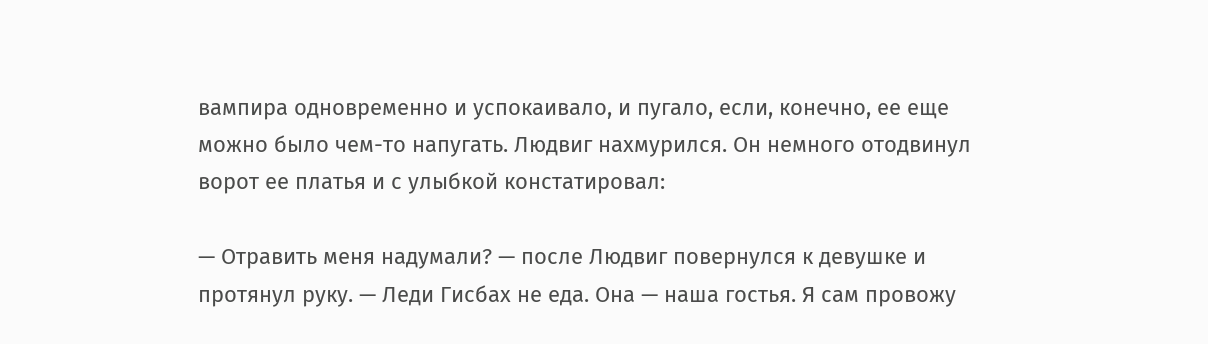вампира одновременно и успокаивало, и пугало, если, конечно, ее еще можно было чем-то напугать. Людвиг нахмурился. Он немного отодвинул ворот ее платья и с улыбкой констатировал:

— Отравить меня надумали? — после Людвиг повернулся к девушке и протянул руку. — Леди Гисбах не еда. Она — наша гостья. Я сам провожу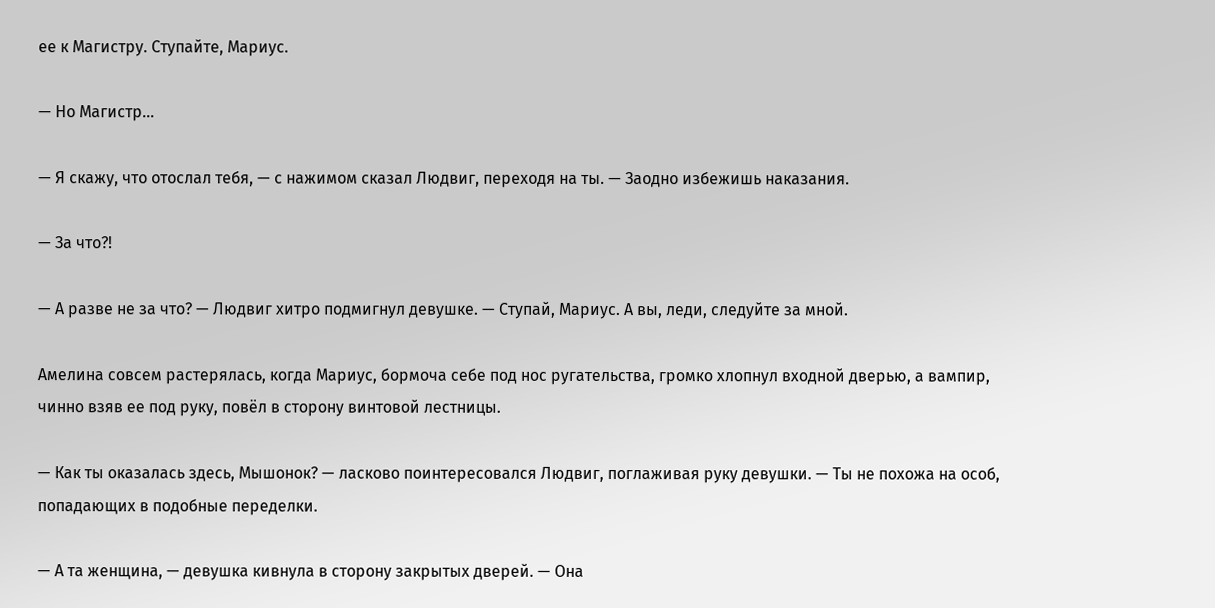ее к Магистру. Ступайте, Мариус.

— Но Магистр…

— Я скажу, что отослал тебя, — с нажимом сказал Людвиг, переходя на ты. — Заодно избежишь наказания.

— За что?!

— А разве не за что? — Людвиг хитро подмигнул девушке. — Ступай, Мариус. А вы, леди, следуйте за мной.

Амелина совсем растерялась, когда Мариус, бормоча себе под нос ругательства, громко хлопнул входной дверью, а вампир, чинно взяв ее под руку, повёл в сторону винтовой лестницы.

— Как ты оказалась здесь, Мышонок? — ласково поинтересовался Людвиг, поглаживая руку девушки. — Ты не похожа на особ, попадающих в подобные переделки.

— А та женщина, — девушка кивнула в сторону закрытых дверей. — Она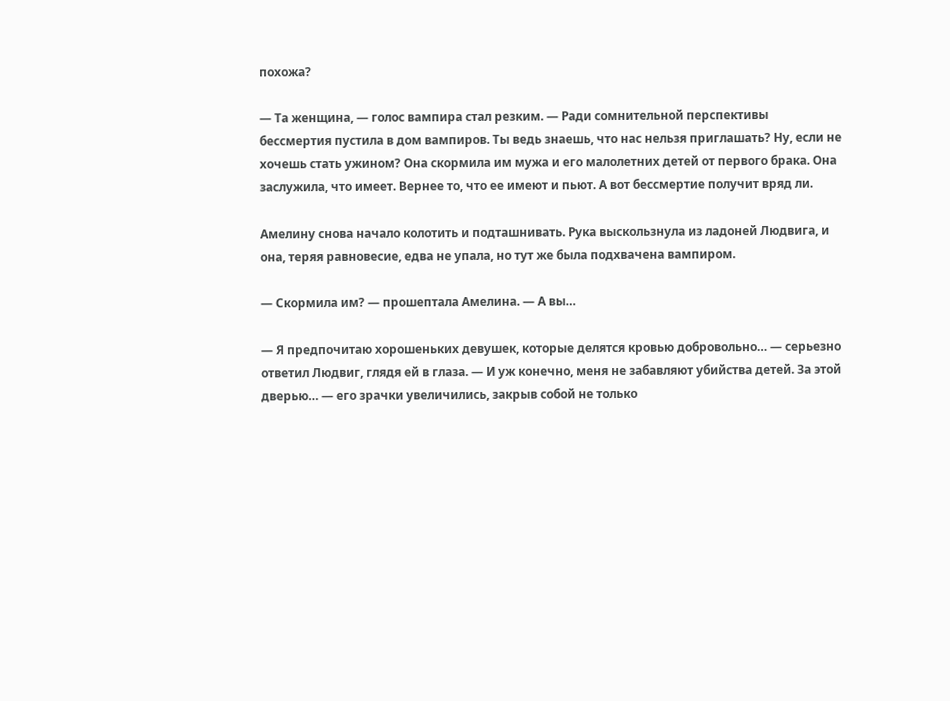похожа?

— Та женщина, — голос вампира стал резким. — Ради сомнительной перспективы бессмертия пустила в дом вампиров. Ты ведь знаешь, что нас нельзя приглашать? Ну, если не хочешь стать ужином? Она скормила им мужа и его малолетних детей от первого брака. Она заслужила, что имеет. Вернее то, что ее имеют и пьют. А вот бессмертие получит вряд ли.

Амелину снова начало колотить и подташнивать. Рука выскользнула из ладоней Людвига, и она, теряя равновесие, едва не упала, но тут же была подхвачена вампиром.

— Скормила им? — прошептала Амелина. — А вы…

— Я предпочитаю хорошеньких девушек, которые делятся кровью добровольно… — серьезно ответил Людвиг, глядя ей в глаза. — И уж конечно, меня не забавляют убийства детей. За этой дверью… — его зрачки увеличились, закрыв собой не только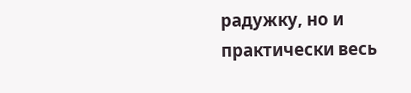радужку, но и практически весь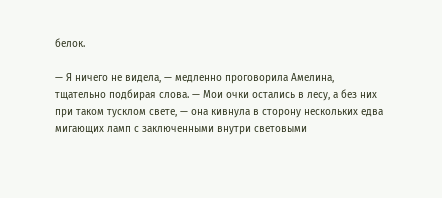белок.

— Я ничего не видела, — медленно проговорила Амелина, тщательно подбирая слова. — Мои очки остались в лесу, а без них при таком тусклом свете, — она кивнула в сторону нескольких едва мигающих ламп с заключенными внутри световыми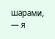шарами, — я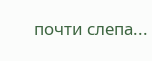почти слепа...